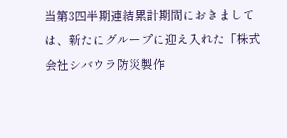当第3四半期連結累計期間におきましては、新たにグループに迎え入れた「株式会社シバウラ防災製作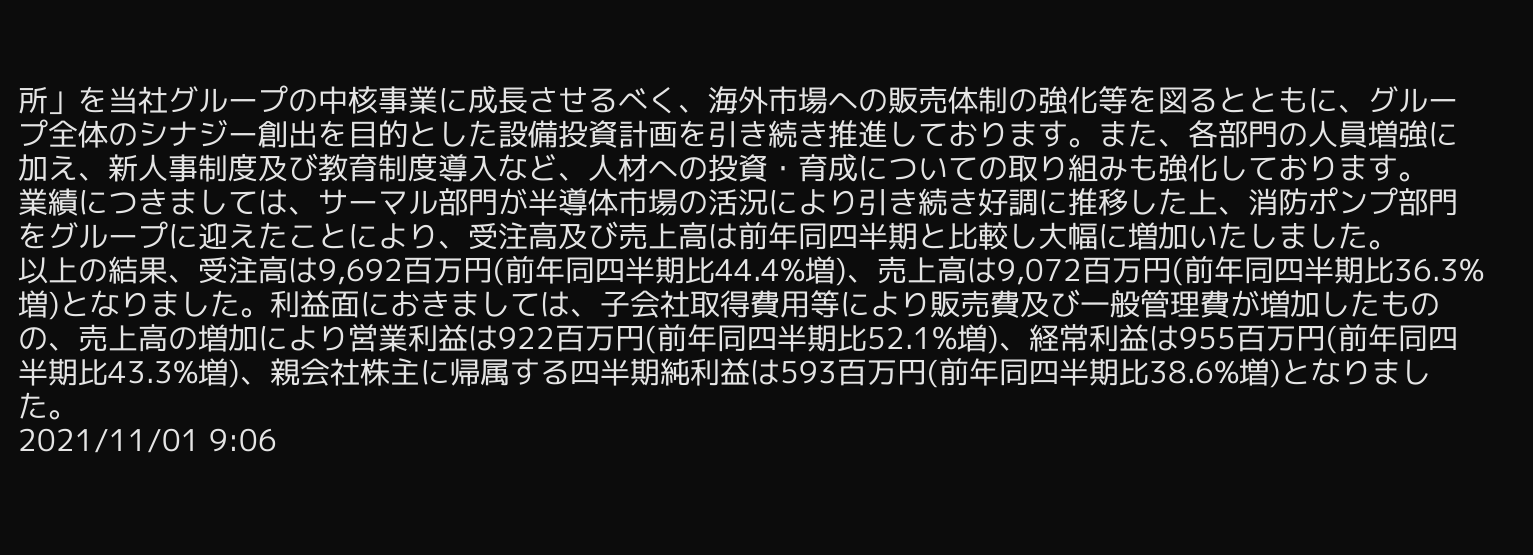所」を当社グループの中核事業に成長させるべく、海外市場への販売体制の強化等を図るとともに、グループ全体のシナジー創出を目的とした設備投資計画を引き続き推進しております。また、各部門の人員増強に加え、新人事制度及び教育制度導入など、人材への投資・育成についての取り組みも強化しております。
業績につきましては、サーマル部門が半導体市場の活況により引き続き好調に推移した上、消防ポンプ部門をグループに迎えたことにより、受注高及び売上高は前年同四半期と比較し大幅に増加いたしました。
以上の結果、受注高は9,692百万円(前年同四半期比44.4%増)、売上高は9,072百万円(前年同四半期比36.3%増)となりました。利益面におきましては、子会社取得費用等により販売費及び一般管理費が増加したものの、売上高の増加により営業利益は922百万円(前年同四半期比52.1%増)、経常利益は955百万円(前年同四半期比43.3%増)、親会社株主に帰属する四半期純利益は593百万円(前年同四半期比38.6%増)となりました。
2021/11/01 9:06